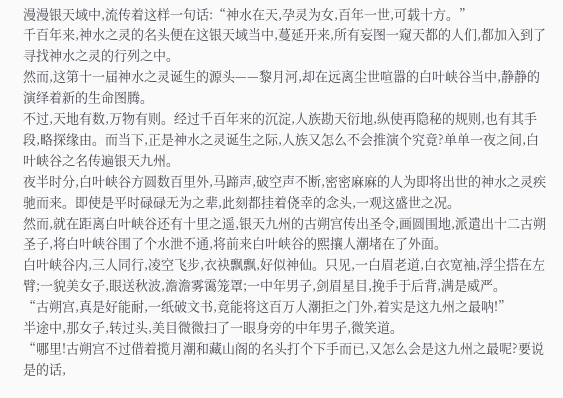漫漫银天域中,流传着这样一句话:“神水在天,孕灵为女,百年一世,可载十方。”
千百年来,神水之灵的名头便在这银天域当中,蔓延开来,所有妄图一窥天都的人们,都加入到了寻找神水之灵的行列之中。
然而,这第十一届神水之灵诞生的源头——黎月河,却在远离尘世喧嚣的白叶峡谷当中,静静的演绎着新的生命图腾。
不过,天地有数,万物有则。经过千百年来的沉淀,人族勘天衍地,纵使再隐秘的规则,也有其手段,略探缘由。而当下,正是神水之灵诞生之际,人族又怎么不会推演个究竟?单单一夜之间,白叶峡谷之名传遍银天九州。
夜半时分,白叶峡谷方圆数百里外,马蹄声,破空声不断,密密麻麻的人为即将出世的神水之灵疾驰而来。即使是平时碌碌无为之辈,此刻都挂着侥幸的念头,一观这盛世之况。
然而,就在距离白叶峡谷还有十里之遥,银天九州的古朔宫传出圣令,画圆围地,派遣出十二古朔圣子,将白叶峡谷围了个水泄不通,将前来白叶峡谷的熙攘人潮堵在了外面。
白叶峡谷内,三人同行,凌空飞步,衣袂飘飘,好似神仙。只见,一白眉老道,白衣宽袖,浮尘搭在左臂;一貌美女子,眼送秋波,澹澹雾霭笼罩;一中年男子,剑眉星目,挽手于后背,满是威严。
“古朔宫,真是好能耐,一纸破文书,竟能将这百万人潮拒之门外,着实是这九州之最呐!”
半途中,那女子,转过头,美目微微扫了一眼身旁的中年男子,微笑道。
“哪里!古朔宫不过借着揽月潮和藏山阁的名头打个下手而已,又怎么会是这九州之最呢?要说是的话,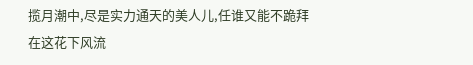揽月潮中,尽是实力通天的美人儿,任谁又能不跪拜在这花下风流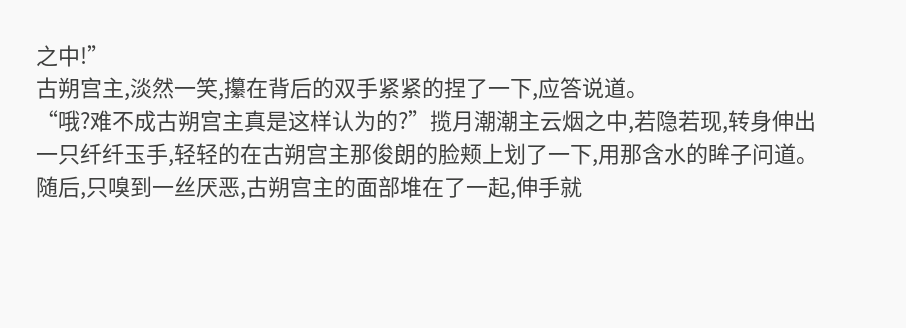之中!”
古朔宫主,淡然一笑,攥在背后的双手紧紧的捏了一下,应答说道。
“哦?难不成古朔宫主真是这样认为的?”揽月潮潮主云烟之中,若隐若现,转身伸出一只纤纤玉手,轻轻的在古朔宫主那俊朗的脸颊上划了一下,用那含水的眸子问道。
随后,只嗅到一丝厌恶,古朔宫主的面部堆在了一起,伸手就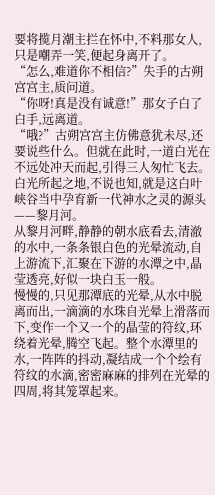要将揽月潮主拦在怀中,不料那女人,只是嘲弄一笑,便起身离开了。
“怎么,难道你不相信?”失手的古朔宫宫主,质问道。
“你呀!真是没有诚意!”那女子白了白手,远离道。
“哦?”古朔宫宫主仿佛意犹未尽,还要说些什么。但就在此时,一道白光在不远处冲天而起,引得三人匆忙飞去。
白光所起之地,不说也知,就是这白叶峡谷当中孕育新一代神水之灵的源头——黎月河。
从黎月河畔,静静的朝水底看去,清澈的水中,一条条银白色的光晕流动,自上游流下,汇聚在下游的水潭之中,晶莹透亮,好似一块白玉一般。
慢慢的,只见那潭底的光晕,从水中脱离而出,一滴滴的水珠自光晕上滑落而下,变作一个又一个的晶莹的符纹,环绕着光晕,腾空飞起。整个水潭里的水,一阵阵的抖动,凝结成一个个绘有符纹的水滴,密密麻麻的排列在光晕的四周,将其笼罩起来。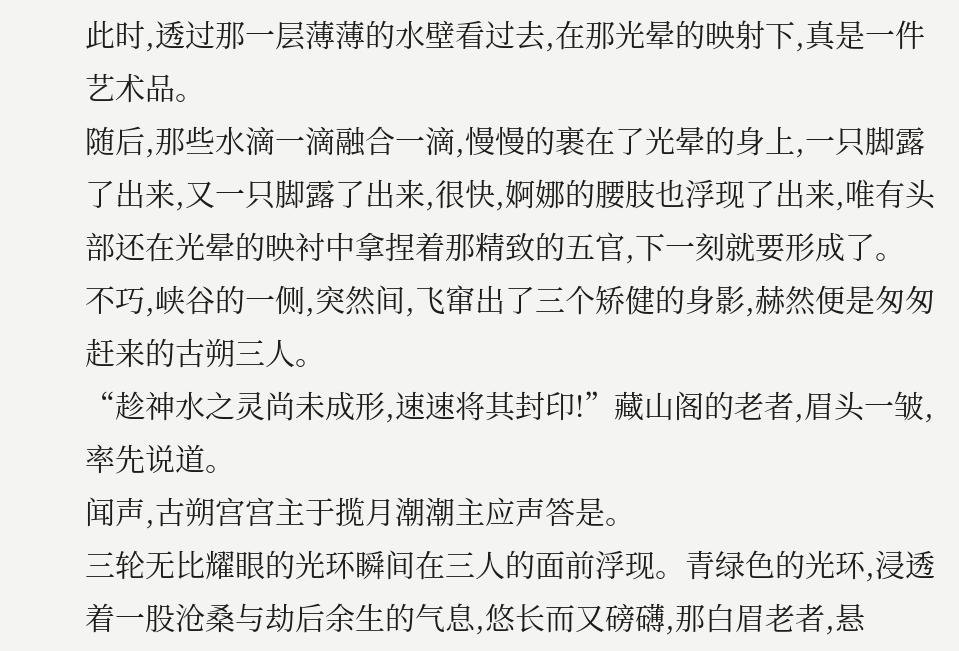此时,透过那一层薄薄的水壁看过去,在那光晕的映射下,真是一件艺术品。
随后,那些水滴一滴融合一滴,慢慢的裹在了光晕的身上,一只脚露了出来,又一只脚露了出来,很快,婀娜的腰肢也浮现了出来,唯有头部还在光晕的映衬中拿捏着那精致的五官,下一刻就要形成了。
不巧,峡谷的一侧,突然间,飞窜出了三个矫健的身影,赫然便是匆匆赶来的古朔三人。
“趁神水之灵尚未成形,速速将其封印!”藏山阁的老者,眉头一皱,率先说道。
闻声,古朔宫宫主于揽月潮潮主应声答是。
三轮无比耀眼的光环瞬间在三人的面前浮现。青绿色的光环,浸透着一股沧桑与劫后余生的气息,悠长而又磅礴,那白眉老者,悬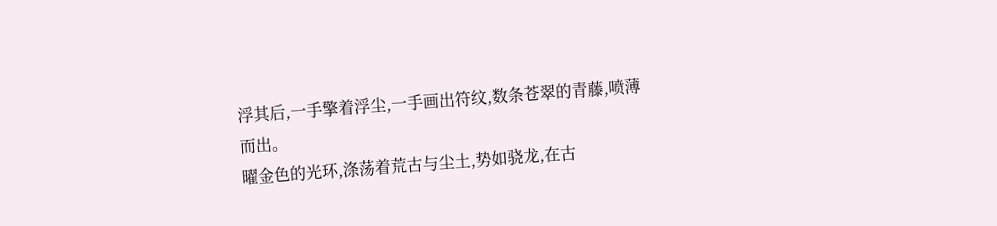浮其后,一手擎着浮尘,一手画出符纹,数条苍翠的青藤,喷薄而出。
曜金色的光环,涤荡着荒古与尘土,势如骁龙,在古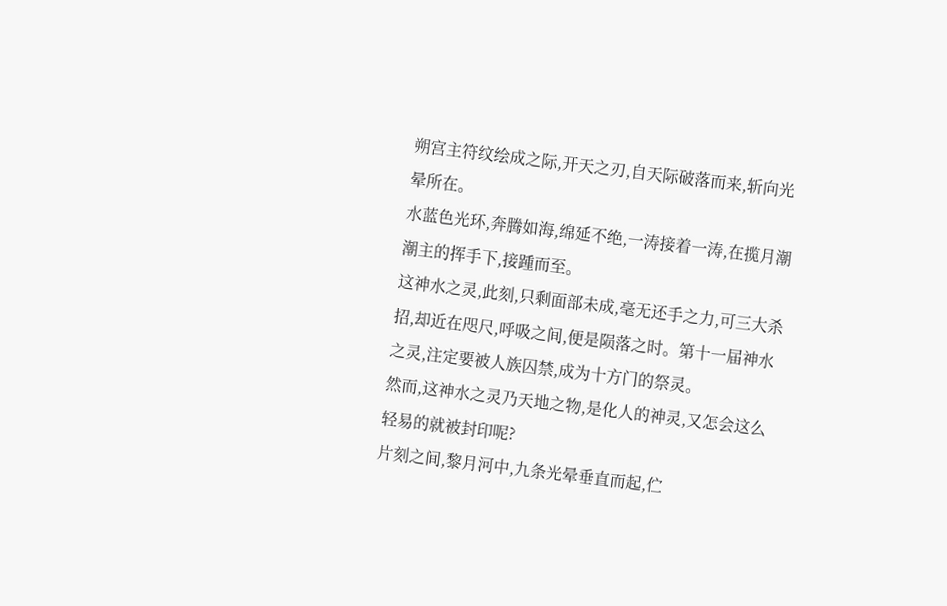朔宫主符纹绘成之际,开天之刃,自天际破落而来,斩向光晕所在。
水蓝色光环,奔腾如海,绵延不绝,一涛接着一涛,在揽月潮潮主的挥手下,接踵而至。
这神水之灵,此刻,只剩面部未成,毫无还手之力,可三大杀招,却近在咫尺,呼吸之间,便是陨落之时。第十一届神水之灵,注定要被人族囚禁,成为十方门的祭灵。
然而,这神水之灵乃天地之物,是化人的神灵,又怎会这么轻易的就被封印呢?
片刻之间,黎月河中,九条光晕垂直而起,伫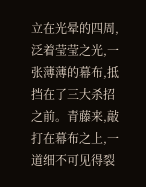立在光晕的四周,泛着莹莹之光,一张薄薄的幕布,抵挡在了三大杀招之前。青藤来,敲打在幕布之上,一道细不可见得裂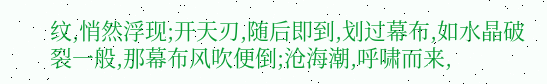纹,悄然浮现;开天刃,随后即到,划过幕布,如水晶破裂一般,那幕布风吹便倒;沧海潮,呼啸而来,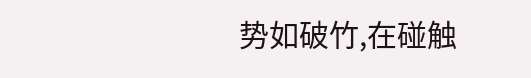势如破竹,在碰触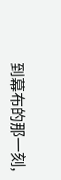到幕布的那一刻,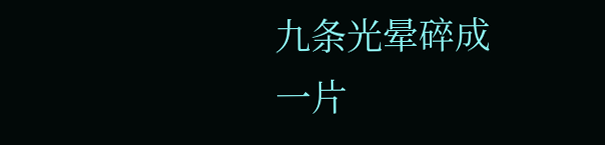九条光晕碎成一片